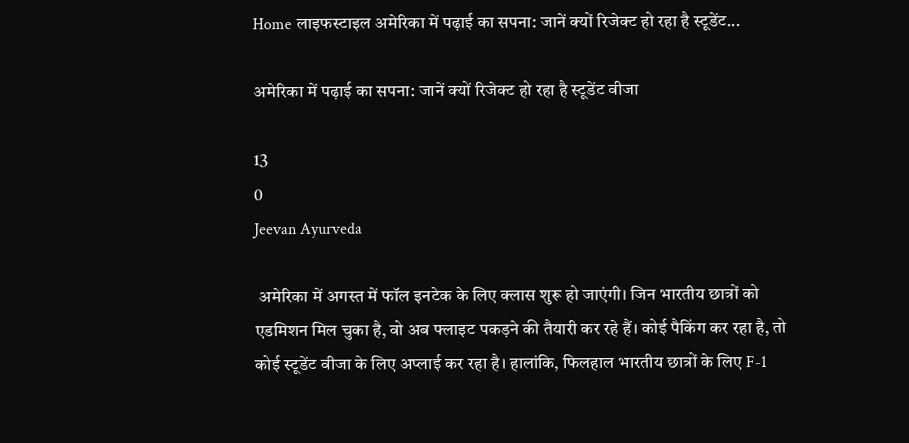Home लाइफस्टाइल अमेरिका में पढ़ाई का सपना: जानें क्यों रिजेक्ट हो रहा है स्टूडेंट...

अमेरिका में पढ़ाई का सपना: जानें क्यों रिजेक्ट हो रहा है स्टूडेंट वीजा

13
0
Jeevan Ayurveda

 अमेरिका में अगस्त में फॉल इनटेक के लिए क्लास शुरू हो जाएंगी। जिन भारतीय छात्रों को एडमिशन मिल चुका है, वो अब फ्लाइट पकड़ने की तैयारी कर रहे हैं। कोई पैकिंग कर रहा है, तो कोई स्टूडेंट वीजा के लिए अप्लाई कर रहा है। हालांकि, फिलहाल भारतीय छात्रों के लिए F-1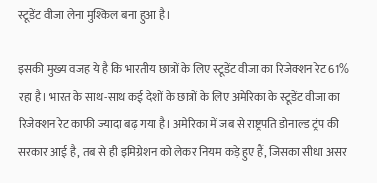स्टूडेंट वीजा लेना मुश्किल बना हुआ है।

इसकी मुख्य वजह ये है कि भारतीय छात्रों के लिए स्टूडेंट वीजा का रिजेक्शन रेट 61% रहा है। भारत के साथ-साथ कई देशों के छात्रों के लिए अमेरिका के स्टूडेंट वीजा का रिजेक्शन रेट काफी ज्यादा बढ़ गया है। अमेरिका में जब से राष्ट्रपति डोनाल्ड ट्रंप की सरकार आई है, तब से ही इमिग्रेशन को लेकर नियम कड़े हुए हैं, जिसका सीधा असर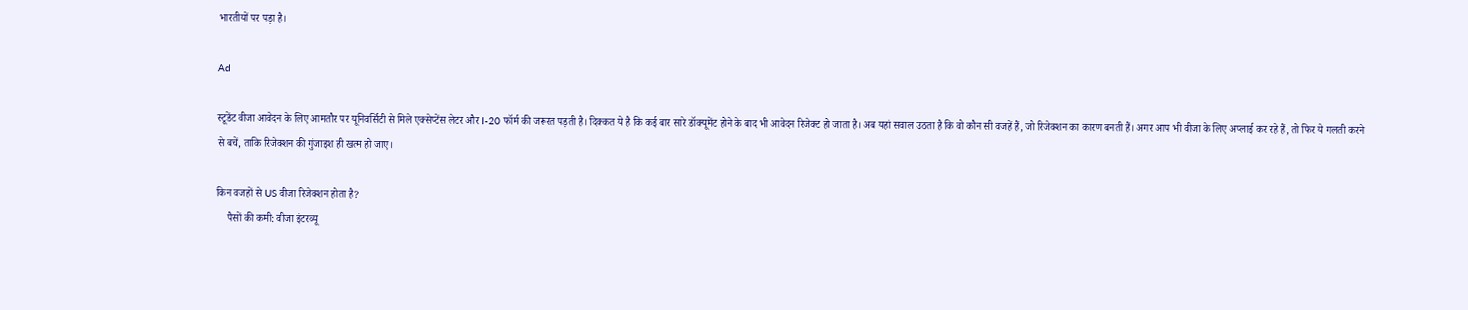भारतीयों पर पड़ा है।

Ad

स्टूडेंट वीजा आवेदन के लिए आमतौर पर यूनिवर्सिटी से मिले एक्सेप्टेंस लेटर और I-20 फॉर्म की जरूरत पड़ती है। दिक्कत ये है कि कई बार सारे डॉक्यूमेंट होने के बाद भी आवेदन रिजेक्ट हो जाता है। अब यहां सवाल उठता है कि वो कौन सी वजहें हैं, जो रिजेक्शन का कारण बनती हैं। अगर आप भी वीजा के लिए अप्लाई कर रहे हैं, तो फिर ये गलती करने से बचें, ताकि रिजेक्शन की गुंजाइश ही खत्म हो जाए।

किन वजहों से US वीजा रिजेक्शन होता है?
    पैसों की कमी: वीजा इंटरव्यू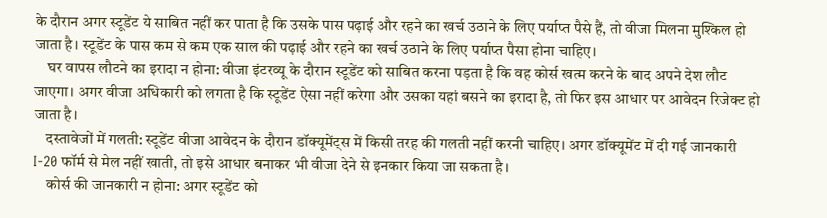के दौरान अगर स्टूडेंट ये साबित नहीं कर पाता है कि उसके पास पढ़ाई और रहने का खर्च उठाने के लिए पर्याप्त पैसे हैं, तो वीजा मिलना मुश्किल हो जाता है। स्टूडेंट के पास कम से कम एक साल की पढ़ाई और रहने का खर्च उठाने के लिए पर्याप्त पैसा होना चाहिए।
    घर वापस लौटने का इरादा न होना: वीजा इंटरव्यू के दौरान स्टूडेंट को साबित करना पड़ता है कि वह कोर्स खत्म करने के बाद अपने देश लौट जाएगा। अगर वीजा अधिकारी को लगता है कि स्टूडेंट ऐसा नहीं करेगा और उसका यहां बसने का इरादा है, तो फिर इस आधार पर आवेदन रिजेक्ट हो जाता है।
    दस्तावेजों में गलती: स्टूडेंट वीजा आवेदन के दौरान डॉक्यूमेंट्स में किसी तरह की गलती नहीं करनी चाहिए। अगर डॉक्यूमेंट में दी गई जानकारी I-20 फॉर्म से मेल नहीं खाती, तो इसे आधार बनाकर भी वीजा देने से इनकार किया जा सकता है।
    कोर्स की जानकारी न होना: अगर स्टूडेंट को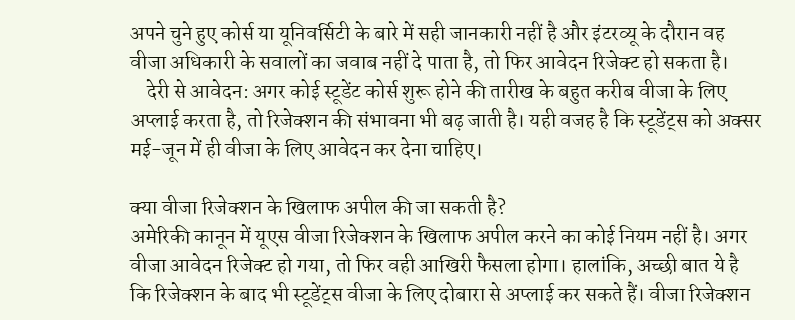अपने चुने हुए कोर्स या यूनिवर्सिटी के बारे में सही जानकारी नहीं है और इंटरव्यू के दौरान वह वीजा अधिकारी के सवालों का जवाब नहीं दे पाता है, तो फिर आवेदन रिजेक्ट हो सकता है।
    देरी से आवेदन: अगर कोई स्टूडेंट कोर्स शुरू होने की तारीख के बहुत करीब वीजा के लिए अप्लाई करता है, तो रिजेक्शन की संभावना भी बढ़ जाती है। यही वजह है कि स्टूडेंट्स को अक्सर मई-जून में ही वीजा के लिए आवेदन कर देना चाहिए।

क्या वीजा रिजेक्शन के खिलाफ अपील की जा सकती है?
अमेरिकी कानून में यूएस वीजा रिजेक्शन के खिलाफ अपील करने का कोई नियम नहीं है। अगर वीजा आवेदन रिजेक्ट हो गया, तो फिर वही आखिरी फैसला होगा। हालांकि, अच्छी बात ये है कि रिजेक्शन के बाद भी स्टूडेंट्स वीजा के लिए दोबारा से अप्लाई कर सकते हैं। वीजा रिजेक्शन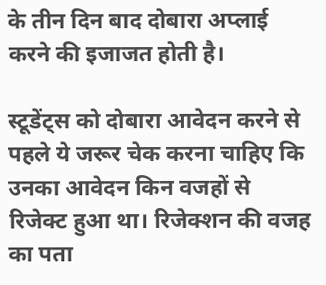के तीन दिन बाद दोबारा अप्लाई करने की इजाजत होती है।

स्टूडेंट्स को दोबारा आवेदन करने से पहले ये जरूर चेक करना चाहिए कि उनका आवेदन किन वजहों से रिजेक्ट हुआ था। रिजेक्शन की वजह का पता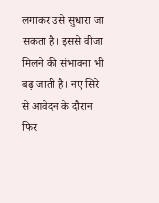लगाकर उसे सुधारा जा सकता है। इससे वीजा मिलने की संभावना भी बढ़ जाती है। नए सिरे से आवेदन के दौरान फिर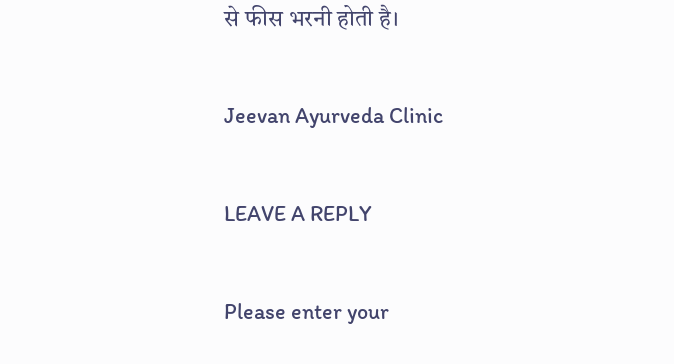से फीस भरनी होती है।

Jeevan Ayurveda Clinic

LEAVE A REPLY

Please enter your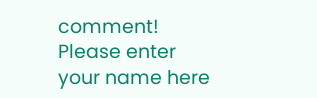comment!
Please enter your name here